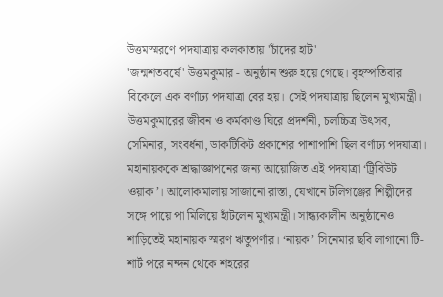উত্তমস্মরণে পদযাত্রায় কলকাতায় 'চাঁদের হাট'
'জন্মশতবর্ষে' উত্তমকুমার - অনুষ্ঠান শুরু হয়ে গেছে। বৃহস্পতিবার বিকেলে এক বর্ণাঢ্য পদযাত্রা বের হয়। সেই পদযাত্রায় ছিলেন মুখ্যমন্ত্রী। উত্তমকুমারের জীবন ও কর্মকাণ্ড ঘিরে প্রদর্শনী, চলচ্চিত্র উৎসব, সেমিনার, সংবর্ধনা, ডাকটিকিট প্রকাশের পাশাপাশি ছিল বর্ণাঢ্য পদযাত্রা। মহানায়ককে শ্রদ্ধাজ্ঞাপনের জন্য আয়োজিত এই পদযাত্রা ‘ট্রিবিউট ওয়াক’। আলোকমালায় সাজানো রাস্তা, যেখানে টলিগঞ্জের শিল্পীদের সঙ্গে পায়ে পা মিলিয়ে হাঁটলেন মুখ্যমন্ত্রী। সান্ধ্যকালীন অনুষ্ঠানেও শাড়িতেই মহানায়ক স্মরণ ঋতুপর্ণার। ‘নায়ক’ সিনেমার ছবি লাগানো টি-শার্ট পরে নন্দন থেকে শহরের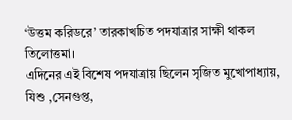‘উত্তম করিডরে’ তারকাখচিত পদযাত্রার সাক্ষী থাকল তিলোত্তমা।
এদিনের এই বিশেষ পদযাত্রায় ছিলেন সৃজিত মুখোপাধ্যায়, যিশু ,সেনগুপ্ত,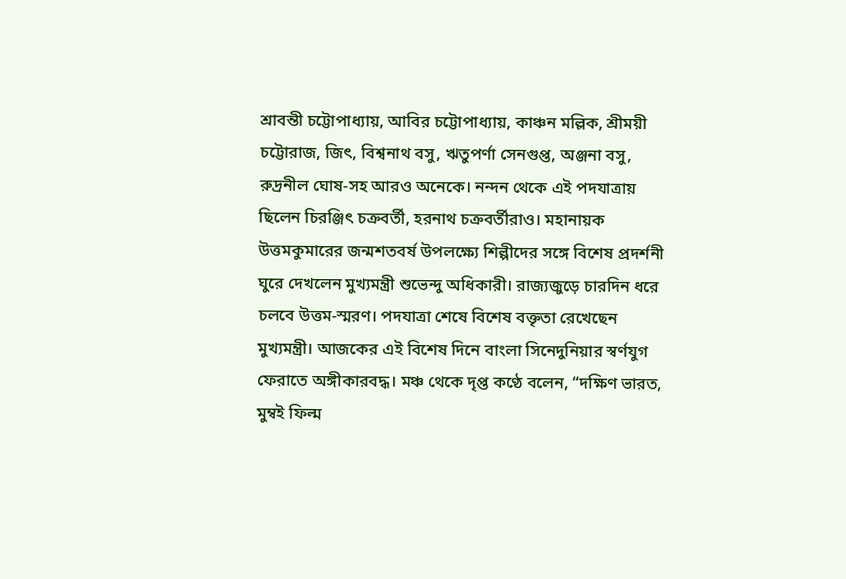শ্রাবন্তী চট্টোপাধ্যায়, আবির চট্টোপাধ্যায়, কাঞ্চন মল্লিক, শ্রীময়ী চট্টোরাজ, জিৎ, বিশ্বনাথ বসু, ঋতুপর্ণা সেনগুপ্ত, অঞ্জনা বসু, রুদ্রনীল ঘোষ-সহ আরও অনেকে। নন্দন থেকে এই পদযাত্রায় ছিলেন চিরঞ্জিৎ চক্রবর্তী, হরনাথ চক্রবর্তীরাও। মহানায়ক উত্তমকুমারের জন্মশতবর্ষ উপলক্ষ্যে শিল্পীদের সঙ্গে বিশেষ প্রদর্শনী ঘুরে দেখলেন মুখ্যমন্ত্রী শুভেন্দু অধিকারী। রাজ্যজুড়ে চারদিন ধরে চলবে উত্তম-স্মরণ। পদযাত্রা শেষে বিশেষ বক্তৃতা রেখেছেন মুখ্যমন্ত্রী। আজকের এই বিশেষ দিনে বাংলা সিনেদুনিয়ার স্বর্ণযুগ ফেরাতে অঙ্গীকারবদ্ধ। মঞ্চ থেকে দৃপ্ত কণ্ঠে বলেন, “দক্ষিণ ভারত, মুম্বই ফিল্ম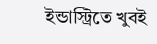ইন্ডাস্ট্রিতে খুবই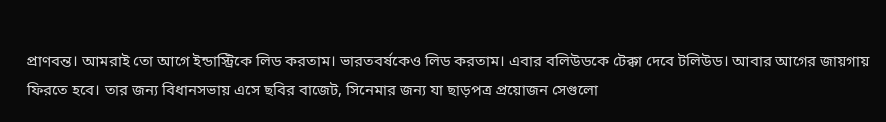প্রাণবন্ত। আমরাই তো আগে ইন্ডাস্ট্রিকে লিড করতাম। ভারতবর্ষকেও লিড করতাম। এবার বলিউডকে টেক্কা দেবে টলিউড। আবার আগের জায়গায় ফিরতে হবে। তার জন্য বিধানসভায় এসে ছবির বাজেট, সিনেমার জন্য যা ছাড়পত্র প্রয়োজন সেগুলো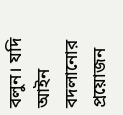বলুন। যদি আইন বদলানোর প্রয়োজন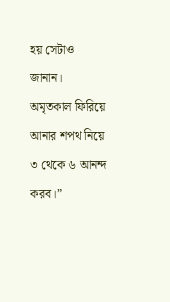হয় সেটাও জানান। অমৃতকাল ফিরিয়ে আনার শপথ নিয়ে ৩ থেকে ৬ আনন্দ করব।”